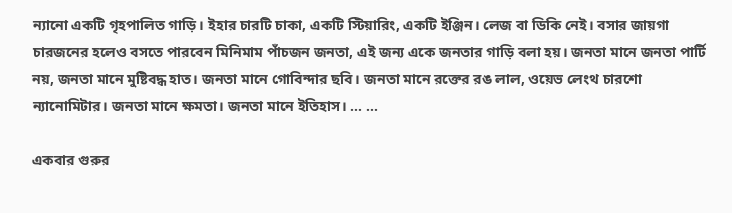ন্যানো একটি গৃহপালিত গাড়ি। ইহার চারটি চাকা, একটি স্টিয়ারিং, একটি ইঞ্জিন। লেজ বা ডিকি নেই। বসার জায়গা চারজনের হলেও বসতে পারবেন মিনিমাম পাঁচজন জনতা, এই জন্য একে জনতার গাড়ি বলা হয়। জনতা মানে জনতা পার্টি নয়, জনতা মানে মুষ্টিবদ্ধ হাত। জনতা মানে গোবিন্দার ছবি। জনতা মানে রক্তের রঙ লাল, ওয়েভ লেংথ চারশো ন্যানোমিটার। জনতা মানে ক্ষমতা। জনতা মানে ইতিহাস। ... ...

একবার গুরুর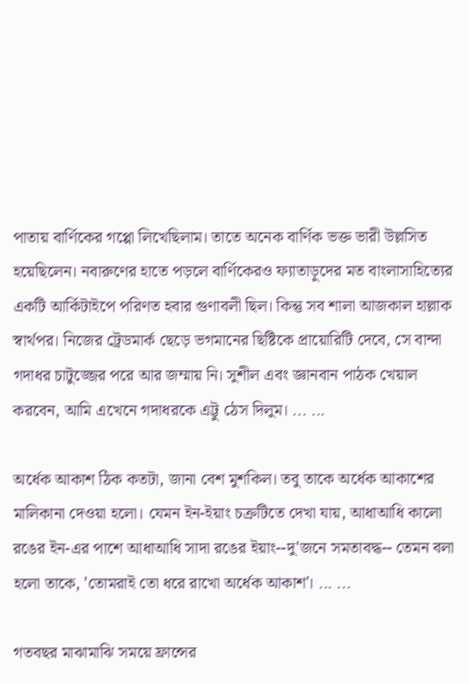পাতায় বার্ণিকের গপ্পো লিখেছিলাম। তাতে অনেক বার্ণিক ভক্ত ভারী উল্লসিত হয়েছিলেন। নবারুণের হাতে পড়লে বার্ণিকেরও ফ্যাতাড়ুদের মত বাংলাসাহিত্যের একটি আর্কিটাইপে পরিণত হবার গুণাবলী ছিল। কিন্তু সব শালা আজকাল হাল্লাক স্বার্থপর। নিজের ট্রেডমার্ক ছেড়ে ভগমানের ছিষ্টিকে প্রায়োরিটি দেবে, সে বান্দা গদাধর চাটুজ্জের পরে আর জম্মায় নি। সুশীল এবং জ্ঞানবান পাঠক খেয়াল করবেন, আমি এখেনে গদাধরকে এট্টু ঠেস দিলুম। ... ...

অর্ধেক আকাশ ঠিক কতটা, জানা বেশ মুশকিল। তবু তাকে অর্ধেক আকাশের মালিকানা দেওয়া হলো। যেমন ইন-ইয়াং চক্রটিতে দেখা যায়, আধাআধি কালো রঙের ইন-এর পাশে আধাআধি সাদা রঙের ইয়াং--দু'জনে সমতাবদ্ধ-- তেমন বলা হলো তাকে, 'তোমরাই তো ধরে রাখো অর্ধেক আকাশ'। ... ...

গতবছর মাঝামাঝি সময়ে ফ্রান্সের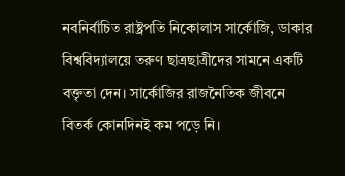নবনির্বাচিত রাষ্ট্রপতি নিকোলাস সার্কোজি, ডাকার বিশ্ববিদ্যালয়ে তরুণ ছাত্রছাত্রীদের সামনে একটি বক্তৃতা দেন। সার্কোজির রাজনৈতিক জীবনে বিতর্ক কোনদিনই কম পড়ে নি।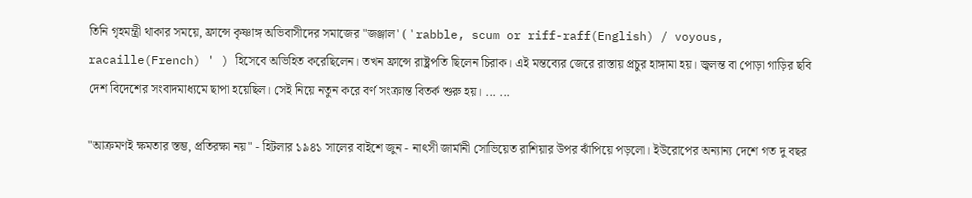তিনি গৃহমন্ত্রী থাকার সময়ে, ফ্রান্সে কৃষ্ণাঙ্গ অভিবাসীদের সমাজের "জঞ্জাল' ( ' rabble, scum or riff-raff(English) / voyous, racaille(French) ' ) হিসেবে অভিহিত করেছিলেন। তখন ফ্রান্সে রাষ্ট্রপতি ছিলেন চিরাক। এই মন্তব্যের জেরে রাস্তায় প্রচুর হাঙ্গামা হয়। জ্বলন্ত বা পোড়া গাড়ির ছবি দেশ বিদেশের সংবাদমাধ্যমে ছাপা হয়েছিল। সেই নিয়ে নতুন করে বর্ণ সংক্রান্ত বিতর্ক শুরু হয়। ... ...

"আক্রমণই ক্ষমতার স্তম্ভ, প্রতিরক্ষা নয়" - হিটলার ১৯৪১ সালের বাইশে জুন - নাৎসী জার্মানী সোভিয়েত রাশিয়ার উপর ঝাঁপিয়ে পড়লো। ইউরোপের অন্যান্য দেশে গত দু বছর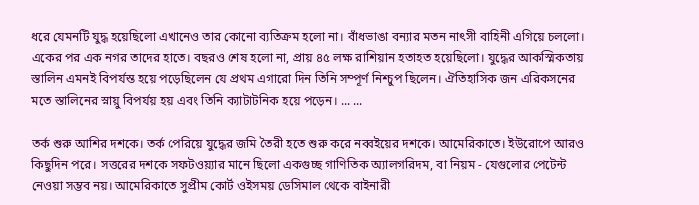ধরে যেমনটি যুদ্ধ হয়েছিলো এখানেও তার কোনো ব্যতিক্রম হলো না। বাঁধভাঙা বন্যার মতন নাৎসী বাহিনী এগিয়ে চললো। একের পর এক নগর তাদের হাতে। বছরও শেষ হলো না, প্রায় ৪৫ লক্ষ রাশিয়ান হতাহত হয়েছিলো। যুদ্ধের আকস্মিকতায় স্তালিন এমনই বিপর্যস্ত হয়ে পড়েছিলেন যে প্রথম এগারো দিন তিনি সম্পূর্ণ নিশ্চুপ ছিলেন। ঐতিহাসিক জন এরিকসনের মতে স্তালিনের স্নায়ু বিপর্যয় হয় এবং তিনি ক্যাটাটনিক হয়ে পড়েন। ... ...

তর্ক শুরু আশির দশকে। তর্ক পেরিয়ে যুদ্ধের জমি তৈরী হতে শুরু করে নব্বইয়ের দশকে। আমেরিকাতে। ইউরোপে আরও কিছুদিন পরে। সত্তরের দশকে সফটওয়্যার মানে ছিলো একগুচ্ছ গাণিতিক অ্যালগরিদম, বা নিয়ম - যেগুলোর পেটেন্ট নেওয়া সম্ভব নয়। আমেরিকাতে সুপ্রীম কোর্ট ওইসময় ডেসিমাল থেকে বাইনারী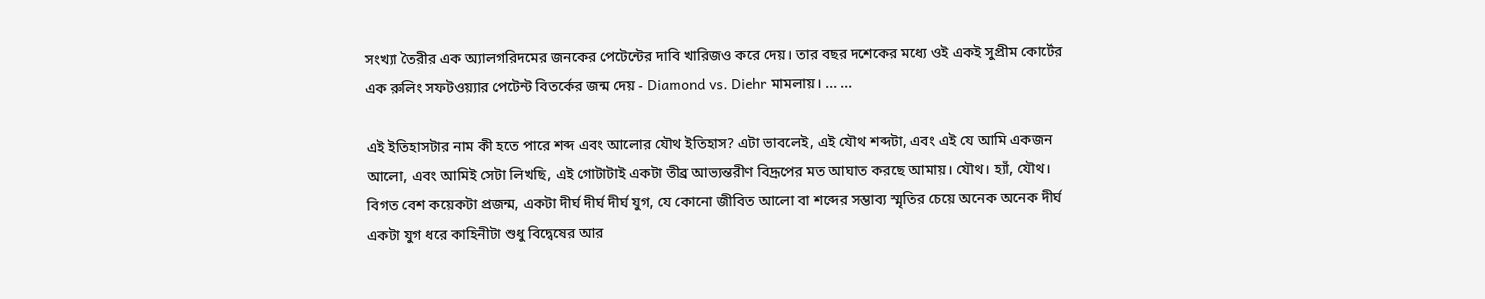সংখ্যা তৈরীর এক অ্যালগরিদমের জনকের পেটেন্টের দাবি খারিজও করে দেয়। তার বছর দশেকের মধ্যে ওই একই সুপ্রীম কোর্টের এক রুলিং সফটওয়্যার পেটেন্ট বিতর্কের জন্ম দেয় - Diamond vs. Diehr মামলায়। ... ...

এই ইতিহাসটার নাম কী হতে পারে শব্দ এবং আলোর যৌথ ইতিহাস? এটা ভাবলেই, এই যৌথ শব্দটা, এবং এই যে আমি একজন আলো, এবং আমিই সেটা লিখছি, এই গোটাটাই একটা তীব্র আভ্যন্তরীণ বিদ্রূপের মত আঘাত করছে আমায়। যৌথ। হ্যাঁ, যৌথ। বিগত বেশ কয়েকটা প্রজন্ম, একটা দীর্ঘ দীর্ঘ দীর্ঘ যুগ, যে কোনো জীবিত আলো বা শব্দের সম্ভাব্য স্মৃতির চেয়ে অনেক অনেক দীর্ঘ একটা যুগ ধরে কাহিনীটা শুধু বিদ্বেষের আর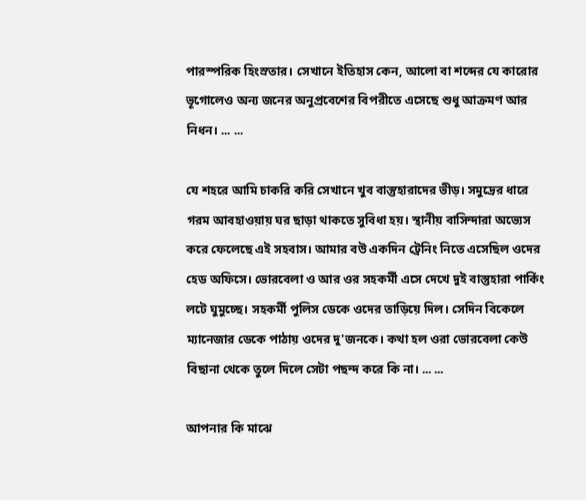পারস্পরিক হিংস্রতার। সেখানে ইতিহাস কেন, আলো বা শব্দের যে কারোর ভূগোলেও অন্য জনের অনুপ্রবেশের বিপরীতে এসেছে শুধু আক্রমণ আর নিধন। ... ...

যে শহরে আমি চাকরি করি সেখানে খুব বাস্তুহারাদের ভীড়। সমুদ্রের ধারে গরম আবহাওয়ায় ঘর ছাড়া থাকতে সুবিধা হয়। স্থানীয় বাসিন্দারা অভ্যেস করে ফেলেছে এই সহবাস। আমার বউ একদিন ট্রেনিং নিতে এসেছিল ওদের হেড অফিসে। ভোরবেলা ও আর ওর সহকর্মী এসে দেখে দুই বাস্তুহারা পার্কিং লটে ঘুমুচ্ছে। সহকর্মী পুলিস ডেকে ওদের তাড়িয়ে দিল। সেদিন বিকেলে ম্যানেজার ডেকে পাঠায় ওদের দু'জনকে। কথা হল ওরা ভোরবেলা কেউ বিছানা থেকে তুলে দিলে সেটা পছন্দ করে কি না। ... ...

আপনার কি মাঝে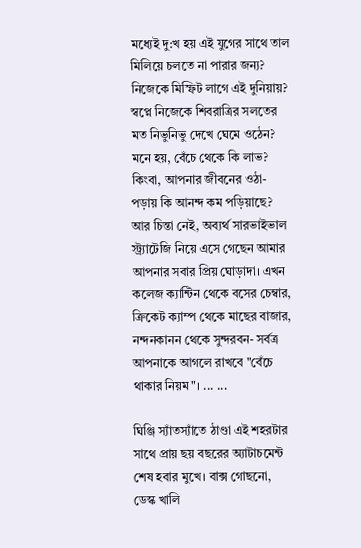মধ্যেই দু:খ হয় এই যুগের সাথে তাল মিলিয়ে চলতে না পারার জন্য? নিজেকে মিস্ফিট লাগে এই দুনিয়ায়? স্বপ্নে নিজেকে শিবরাত্রির সলতের মত নিভুনিভু দেখে ঘেমে ওঠেন? মনে হয়, বেঁচে থেকে কি লাভ? কিংবা, আপনার জীবনের ওঠা-পড়ায় কি আনন্দ কম পড়িয়াছে? আর চিন্তা নেই, অব্যর্থ সারভাইভাল স্ট্র্যাটেজি নিয়ে এসে গেছেন আমার আপনার সবার প্রিয় ঘোড়াদা। এখন কলেজ ক্যান্টিন থেকে বসের চেম্বার, ক্রিকেট ক্যাম্প থেকে মাছের বাজার, নন্দনকানন থেকে সুন্দরবন- সর্বত্র আপনাকে আগলে রাখবে "বেঁচে থাকার নিয়ম"। ... ...

ঘিঞ্জি স্যাঁতস্যাঁতে ঠাণ্ডা এই শহরটার সাথে প্রায় ছয় বছরের অ্যাটাচমেন্ট শেষ হবার মুখে। বাক্স গোছনো, ডেস্ক খালি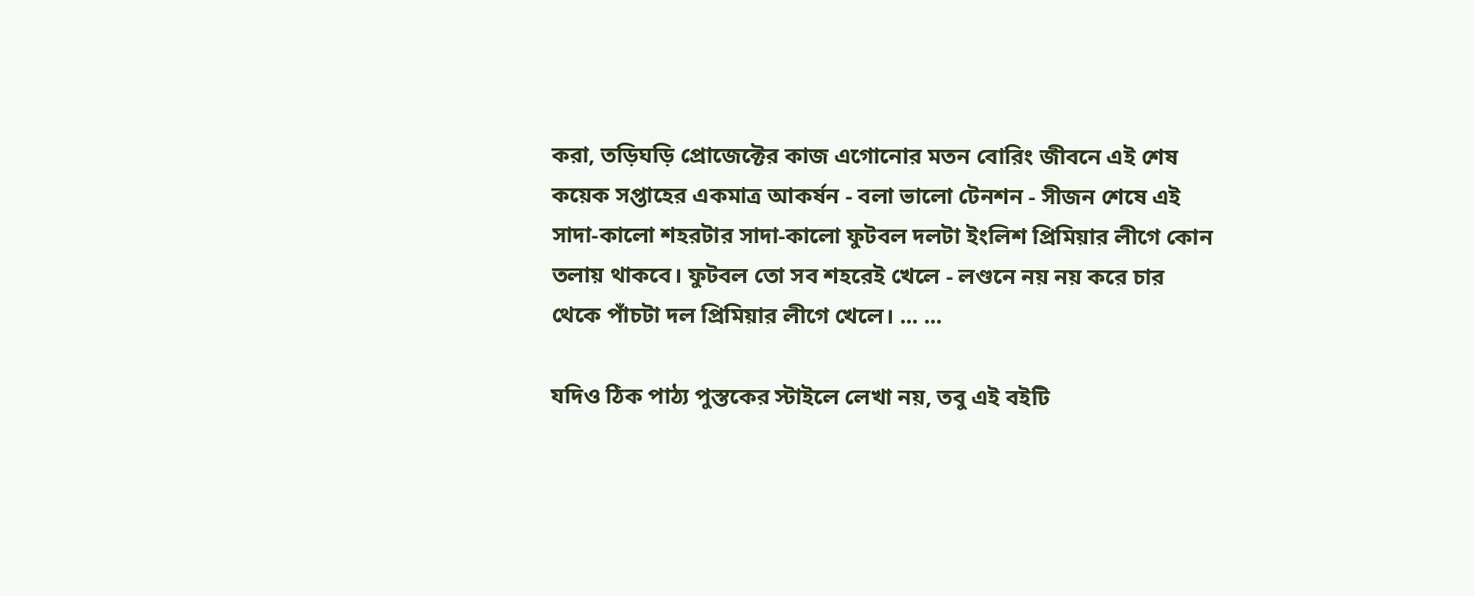করা, তড়িঘড়ি প্রোজেক্টের কাজ এগোনোর মতন বোরিং জীবনে এই শেষ কয়েক সপ্তাহের একমাত্র আকর্ষন - বলা ভালো টেনশন - সীজন শেষে এই সাদা-কালো শহরটার সাদা-কালো ফুটবল দলটা ইংলিশ প্রিমিয়ার লীগে কোন তলায় থাকবে। ফুটবল তো সব শহরেই খেলে - লণ্ডনে নয় নয় করে চার থেকে পাঁচটা দল প্রিমিয়ার লীগে খেলে। ... ...

যদিও ঠিক পাঠ্য পুস্তকের স্টাইলে লেখা নয়, তবু এই বইটি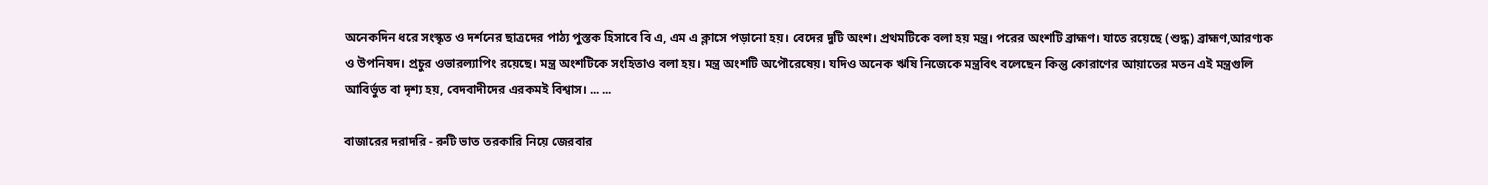অনেকদিন ধরে সংস্কৃত ও দর্শনের ছাত্রদের পাঠ্য পুস্তক হিসাবে বি এ, এম এ ক্লাসে পড়ানো হয়। বেদের দুটি অংশ। প্রথমটিকে বলা হয় মন্ত্র। পরের অংশটি ব্রাহ্মণ। যাতে রয়েছে (শুদ্ধ) ব্রাহ্মণ,আরণ্যক ও উপনিষদ। প্রচুর ওভারল্যাপিং রয়েছে। মন্ত্র অংশটিকে সংহিতাও বলা হয়। মন্ত্র অংশটি অপৌরেষেয়। যদিও অনেক ঋষি নিজেকে মন্ত্রবিৎ বলেছেন কিন্তু কোরাণের আয়াতের মতন এই মন্ত্রগুলি আবির্ভুত বা দৃশ্য হয়, বেদবাদীদের এরকমই বিশ্বাস। ... ...

বাজারের দরাদরি - রুটি ভাত তরকারি নিয়ে জেরবার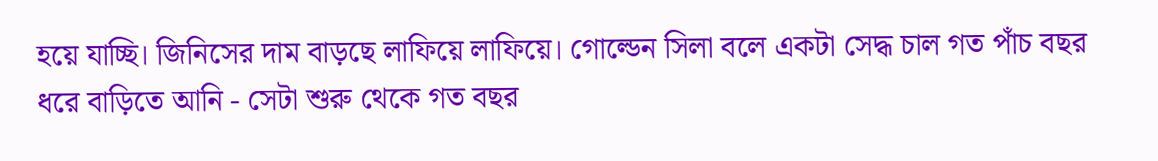হয়ে যাচ্ছি। জিনিসের দাম বাড়ছে লাফিয়ে লাফিয়ে। গোল্ডেন সিলা বলে একটা সেদ্ধ চাল গত পাঁচ বছর ধরে বাড়িতে আনি - সেটা শুরু থেকে গত বছর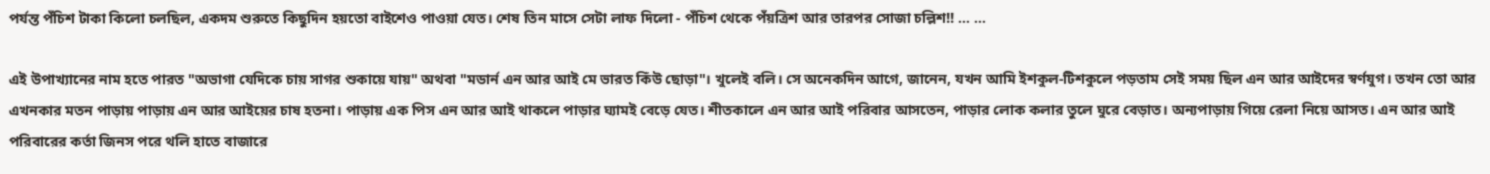পর্যন্ত পঁচিশ টাকা কিলো চলছিল, একদম শুরুতে কিছুদিন হয়তো বাইশেও পাওয়া যেত। শেষ তিন মাসে সেটা লাফ দিলো - পঁচিশ থেকে পঁয়ত্রিশ আর তারপর সোজা চল্লিশ!! ... ...

এই উপাখ্যানের নাম হতে পারত "অভাগা যেদিকে চায় সাগর শুকায়ে যায়" অথবা "মডার্ন এন আর আই মে ভারত কিঁউ ছোড়া"। খুলেই বলি। সে অনেকদিন আগে, জানেন, যখন আমি ইশকুল-টিশকুলে পড়তাম সেই সময় ছিল এন আর আইদের স্বর্ণযুগ। তখন তো আর এখনকার মতন পাড়ায় পাড়ায় এন আর আইয়ের চাষ হতনা। পাড়ায় এক পিস এন আর আই থাকলে পাড়ার ঘ্যামই বেড়ে যেত। শীতকালে এন আর আই পরিবার আসতেন, পাড়ার লোক কলার তুলে ঘুরে বেড়াত। অন্যপাড়ায় গিয়ে রেলা নিয়ে আসত। এন আর আই পরিবারের কর্তা জিনস পরে থলি হাতে বাজারে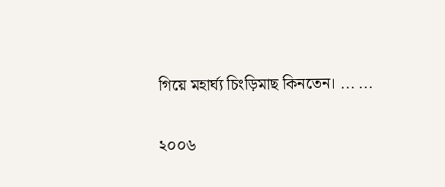গিয়ে মহার্ঘ্য চিংড়িমাছ কিনতেন। ... ...

২০০৬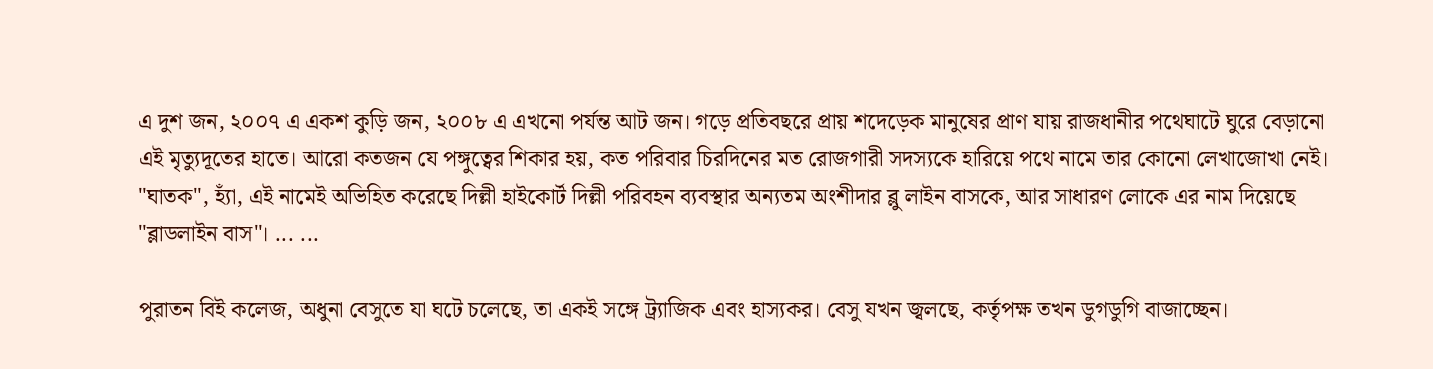এ দুশ জন, ২০০৭ এ একশ কুড়ি জন, ২০০৮ এ এখনো পর্যন্ত আট জন। গড়ে প্রতিবছরে প্রায় শদেড়েক মানুষের প্রাণ যায় রাজধানীর পথেঘাটে ঘুরে বেড়ানো এই মৃত্যুদূতের হাতে। আরো কতজন যে পঙ্গুত্বের শিকার হয়, কত পরিবার চিরদিনের মত রোজগারী সদস্যকে হারিয়ে পথে নামে তার কোনো লেখাজোখা নেই। "ঘাতক", হ্যাঁ, এই নামেই অভিহিত করেছে দিল্লী হাইকোর্ট দিল্লী পরিবহন ব্যবস্থার অন্যতম অংশীদার ব্লু লাইন বাসকে, আর সাধারণ লোকে এর নাম দিয়েছে "ব্লাডলাইন বাস"। ... ...

পুরাতন বিই কলেজ, অধুনা বেসুতে যা ঘটে চলেছে, তা একই সঙ্গে ট্র্যাজিক এবং হাস্যকর। বেসু যখন জ্বলছে, কর্তৃপক্ষ তখন ডুগডুগি বাজাচ্ছেন।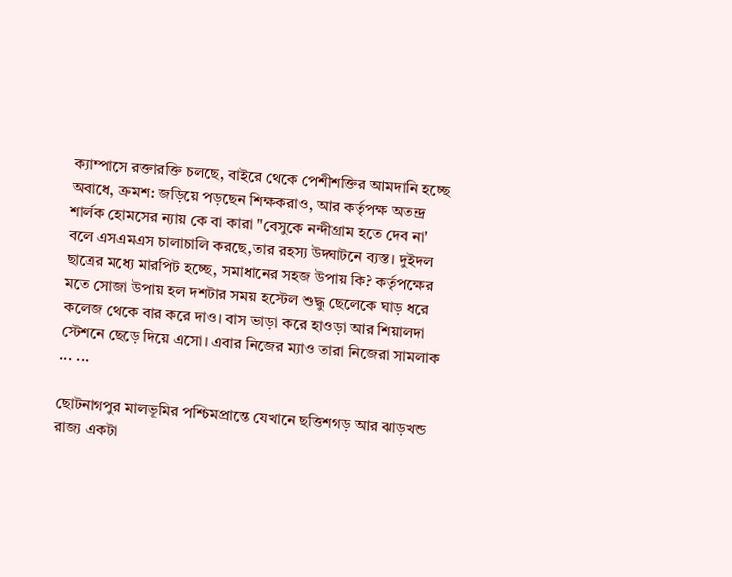ক্যাম্পাসে রক্তারক্তি চলছে, বাইরে থেকে পেশীশক্তির আমদানি হচ্ছে অবাধে, ক্রমশ: জড়িয়ে পড়ছেন শিক্ষকরাও, আর কর্তৃপক্ষ অতন্দ্র শার্লক হোমসের ন্যায় কে বা কারা "বেসুকে নন্দীগ্রাম হতে দেব না' বলে এসএমএস চালাচালি করছে,তার রহস্য উদ্ঘাটনে ব্যস্ত। দুইদল ছাত্রের মধ্যে মারপিট হচ্ছে, সমাধানের সহজ উপায় কি? কর্তৃপক্ষের মতে সোজা উপায় হল দশটার সময় হস্টেল শুদ্ধু ছেলেকে ঘাড় ধরে কলেজ থেকে বার করে দাও। বাস ভাড়া করে হাওড়া আর শিয়ালদা স্টেশনে ছেড়ে দিয়ে এসো। এবার নিজের ম্যাও তারা নিজেরা সামলাক ... ...

ছোটনাগপুর মালভূমির পশ্চিমপ্রান্তে যেখানে ছত্তিশগড় আর ঝাড়খন্ড রাজ্য একটা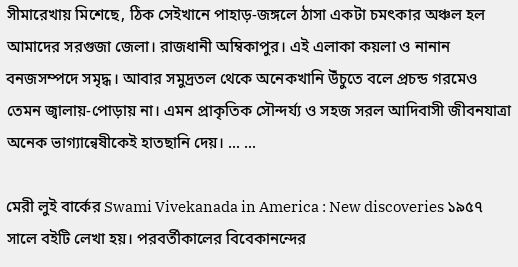সীমারেখায় মিশেছে, ঠিক সেইখানে পাহাড়-জঙ্গলে ঠাসা একটা চমৎকার অঞ্চল হল আমাদের সরগুজা জেলা। রাজধানী অম্বিকাপুর। এই এলাকা কয়লা ও নানান বনজসম্পদে সমৃদ্ধ। আবার সমুদ্রতল থেকে অনেকখানি উঁচুতে বলে প্রচন্ড গরমেও তেমন জ্বালায়-পোড়ায় না। এমন প্রাকৃতিক সৌন্দর্য্য ও সহজ সরল আদিবাসী জীবনযাত্রা অনেক ভাগ্যান্বেষীকেই হাতছানি দেয়। ... ...

মেরী লুই বার্কের Swami Vivekanada in America : New discoveries ১৯৫৭ সালে বইটি লেখা হয়। পরবর্তীকালের বিবেকানন্দের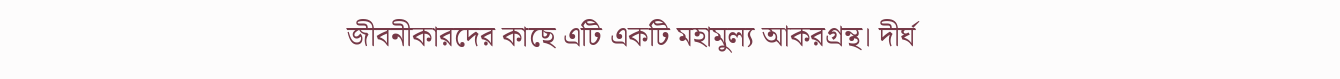জীবনীকারদের কাছে এটি একটি মহামুল্য আকরগ্রন্থ। দীর্ঘ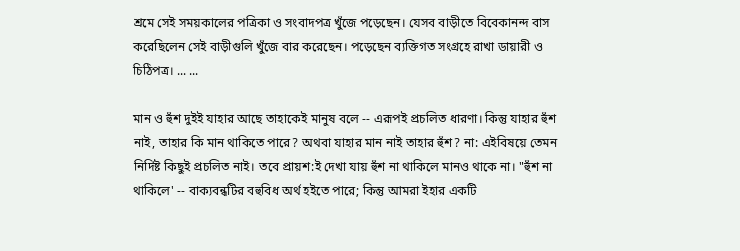শ্রমে সেই সময়কালের পত্রিকা ও সংবাদপত্র খুঁজে পড়েছেন। যেসব বাড়ীতে বিবেকানন্দ বাস করেছিলেন সেই বাড়ীগুলি খুঁজে বার করেছেন। পড়েছেন ব্যক্তিগত সংগ্রহে রাখা ডায়ারী ও চিঠিপত্র। ... ...

মান ও হুঁশ দুইই যাহার আছে তাহাকেই মানুষ বলে -- এরূপই প্রচলিত ধারণা। কিন্তু যাহার হুঁশ নাই, তাহার কি মান থাকিতে পারে? অথবা যাহার মান নাই তাহার হুঁশ? না: এইবিষয়ে তেমন নির্দিষ্ট কিছুই প্রচলিত নাই। তবে প্রায়শ:ই দেখা যায় হুঁশ না থাকিলে মানও থাকে না। "হুঁশ না থাকিলে' -- বাক্যবন্ধটির বহুবিধ অর্থ হইতে পারে; কিন্তু আমরা ইহার একটি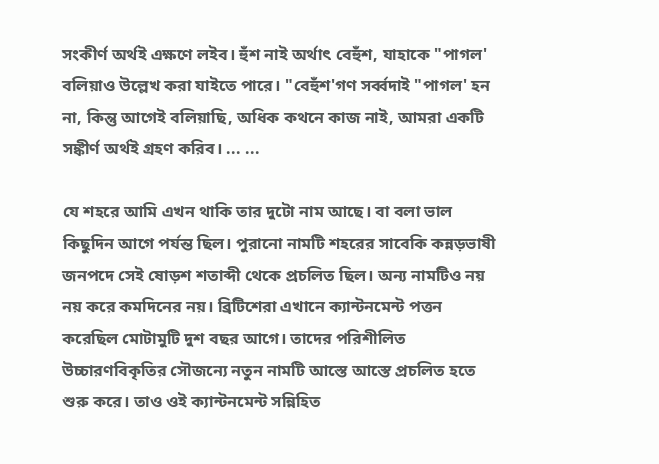সংকীর্ণ অর্থই এক্ষণে লইব। হুঁশ নাই অর্থাৎ বেহুঁশ, যাহাকে "পাগল' বলিয়াও উল্লেখ করা যাইতে পারে। "বেহুঁশ'গণ সর্ব্বদাই "পাগল' হন না, কিন্তু আগেই বলিয়াছি, অধিক কথনে কাজ নাই, আমরা একটি সঙ্কীর্ণ অর্থই গ্রহণ করিব। ... ...

যে শহরে আমি এখন থাকি তার দুটো নাম আছে। বা বলা ভাল কিছুদিন আগে পর্যন্ত ছিল। পুরানো নামটি শহরের সাবেকি কন্নড়ভাষী জনপদে সেই ষোড়শ শতাব্দী থেকে প্রচলিত ছিল। অন্য নামটিও নয় নয় করে কমদিনের নয়। ব্রিটিশেরা এখানে ক্যান্টনমেন্ট পত্তন করেছিল মোটামুটি দুশ বছর আগে। তাদের পরিশীলিত উচ্চারণবিকৃতির সৌজন্যে নতুন নামটি আস্তে আস্তে প্রচলিত হতে শুরু করে। তাও ওই ক্যান্টনমেন্ট সন্নিহিত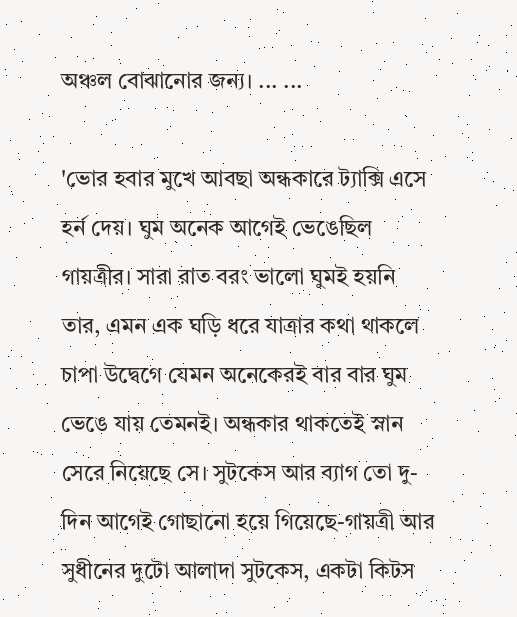অঞ্চল বোঝানোর জন্য। ... ...

'ভোর হবার মুখে আবছা অন্ধকারে ট্যাক্সি এসে হর্ন দেয়। ঘুম অনেক আগেই ভেঙেছিল গায়ত্রীর। সারা রাত বরং ভালো ঘুমই হয়নি তার, এমন এক ঘড়ি ধরে যাত্রার কথা থাকলে চাপা উদ্বেগে যেমন অনেকেরই বার বার ঘুম ভেঙে যায় তেমনই। অন্ধকার থাকতেই স্নান সেরে নিয়েছে সে। সুটকেস আর ব্যাগ তো দু-দিন আগেই গোছানো হয়ে গিয়েছে-গায়ত্রী আর সুধীনের দুটো আলাদা সুটকেস, একটা কিটস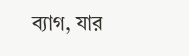ব্যাগ, যার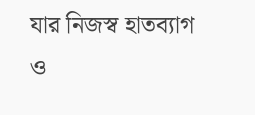যার নিজস্ব হাতব্যাগ ও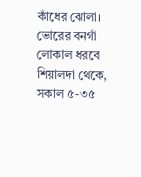কাঁধের ঝোলা। ভোরের বনগাঁ লোকাল ধরবে শিয়ালদা থেকে, সকাল ৫-৩৫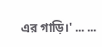এর গাড়ি।' ... ...